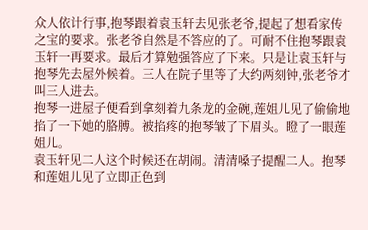众人依计行事,抱琴跟着袁玉轩去见张老爷,提起了想看家传之宝的要求。张老爷自然是不答应的了。可耐不住抱琴跟袁玉轩一再要求。最后才算勉强答应了下来。只是让袁玉轩与抱琴先去屋外候着。三人在院子里等了大约两刻钟,张老爷才叫三人进去。
抱琴一进屋子便看到拿刻着九条龙的金碗,莲姐儿见了偷偷地掐了一下她的胳膊。被掐疼的抱琴皱了下眉头。瞪了一眼莲姐儿。
袁玉轩见二人这个时候还在胡闹。清清嗓子提醒二人。抱琴和莲姐儿见了立即正色到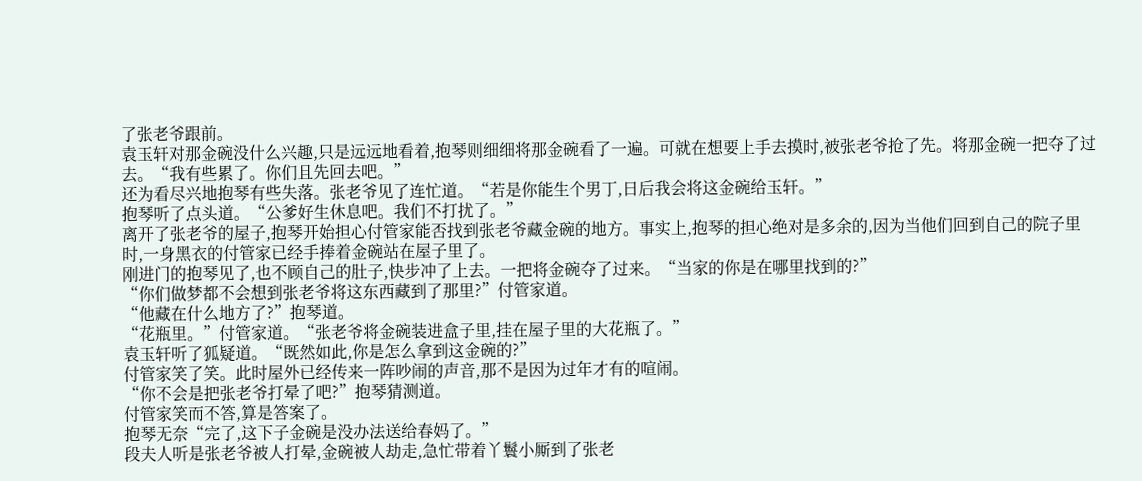了张老爷跟前。
袁玉轩对那金碗没什么兴趣,只是远远地看着,抱琴则细细将那金碗看了一遍。可就在想要上手去摸时,被张老爷抢了先。将那金碗一把夺了过去。“我有些累了。你们且先回去吧。”
还为看尽兴地抱琴有些失落。张老爷见了连忙道。“若是你能生个男丁,日后我会将这金碗给玉轩。”
抱琴听了点头道。“公爹好生休息吧。我们不打扰了。”
离开了张老爷的屋子,抱琴开始担心付管家能否找到张老爷藏金碗的地方。事实上,抱琴的担心绝对是多余的,因为当他们回到自己的院子里时,一身黑衣的付管家已经手捧着金碗站在屋子里了。
刚进门的抱琴见了,也不顾自己的肚子,快步冲了上去。一把将金碗夺了过来。“当家的你是在哪里找到的?”
“你们做梦都不会想到张老爷将这东西藏到了那里?”付管家道。
“他藏在什么地方了?”抱琴道。
“花瓶里。”付管家道。“张老爷将金碗装进盒子里,挂在屋子里的大花瓶了。”
袁玉轩听了狐疑道。“既然如此,你是怎么拿到这金碗的?”
付管家笑了笑。此时屋外已经传来一阵吵闹的声音,那不是因为过年才有的喧闹。
“你不会是把张老爷打晕了吧?”抱琴猜测道。
付管家笑而不答,算是答案了。
抱琴无奈“完了,这下子金碗是没办法送给春妈了。”
段夫人听是张老爷被人打晕,金碗被人劫走,急忙带着丫鬟小厮到了张老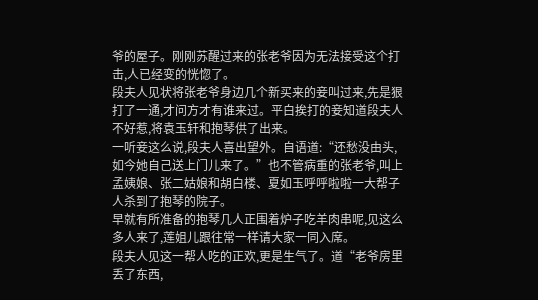爷的屋子。刚刚苏醒过来的张老爷因为无法接受这个打击,人已经变的恍惚了。
段夫人见状将张老爷身边几个新买来的妾叫过来,先是狠打了一通,才问方才有谁来过。平白挨打的妾知道段夫人不好惹,将袁玉轩和抱琴供了出来。
一听妾这么说,段夫人喜出望外。自语道:“还愁没由头,如今她自己送上门儿来了。”也不管病重的张老爷,叫上孟姨娘、张二姑娘和胡白楼、夏如玉呼呼啦啦一大帮子人杀到了抱琴的院子。
早就有所准备的抱琴几人正围着炉子吃羊肉串呢,见这么多人来了,莲姐儿跟往常一样请大家一同入席。
段夫人见这一帮人吃的正欢,更是生气了。道“老爷房里丢了东西,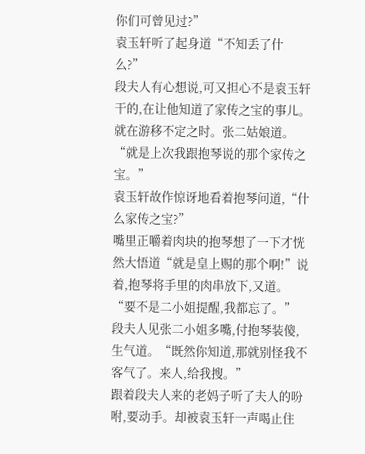你们可曾见过?”
袁玉轩听了起身道“不知丢了什么?”
段夫人有心想说,可又担心不是袁玉轩干的,在让他知道了家传之宝的事儿。就在游移不定之时。张二姑娘道。“就是上次我跟抱琴说的那个家传之宝。”
袁玉轩故作惊讶地看着抱琴问道,“什么家传之宝?”
嘴里正嚼着肉块的抱琴想了一下才恍然大悟道“就是皇上赐的那个啊!”说着,抱琴将手里的肉串放下,又道。“要不是二小姐提醒,我都忘了。”
段夫人见张二小姐多嘴,付抱琴装傻,生气道。“既然你知道,那就别怪我不客气了。来人,给我搜。”
跟着段夫人来的老妈子听了夫人的吩咐,要动手。却被袁玉轩一声喝止住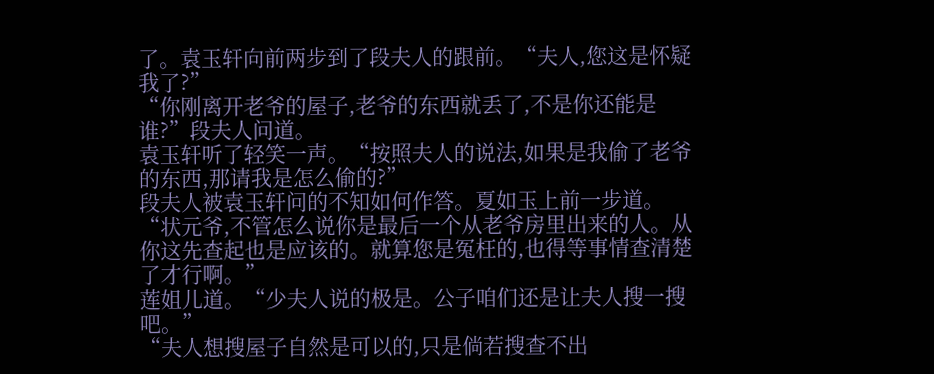了。袁玉轩向前两步到了段夫人的跟前。“夫人,您这是怀疑我了?”
“你刚离开老爷的屋子,老爷的东西就丢了,不是你还能是谁?”段夫人问道。
袁玉轩听了轻笑一声。“按照夫人的说法,如果是我偷了老爷的东西,那请我是怎么偷的?”
段夫人被袁玉轩问的不知如何作答。夏如玉上前一步道。“状元爷,不管怎么说你是最后一个从老爷房里出来的人。从你这先查起也是应该的。就算您是冤枉的,也得等事情查清楚了才行啊。”
莲姐儿道。“少夫人说的极是。公子咱们还是让夫人搜一搜吧。”
“夫人想搜屋子自然是可以的,只是倘若搜查不出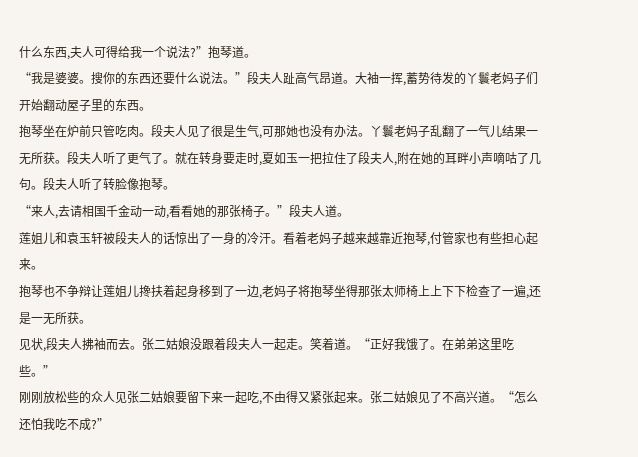什么东西,夫人可得给我一个说法?”抱琴道。
“我是婆婆。搜你的东西还要什么说法。”段夫人趾高气昂道。大袖一挥,蓄势待发的丫鬟老妈子们开始翻动屋子里的东西。
抱琴坐在炉前只管吃肉。段夫人见了很是生气,可那她也没有办法。丫鬟老妈子乱翻了一气儿结果一无所获。段夫人听了更气了。就在转身要走时,夏如玉一把拉住了段夫人,附在她的耳畔小声嘀咕了几句。段夫人听了转脸像抱琴。
“来人,去请相国千金动一动,看看她的那张椅子。”段夫人道。
莲姐儿和袁玉轩被段夫人的话惊出了一身的冷汗。看着老妈子越来越靠近抱琴,付管家也有些担心起来。
抱琴也不争辩让莲姐儿搀扶着起身移到了一边,老妈子将抱琴坐得那张太师椅上上下下检查了一遍,还是一无所获。
见状,段夫人拂袖而去。张二姑娘没跟着段夫人一起走。笑着道。“正好我饿了。在弟弟这里吃些。”
刚刚放松些的众人见张二姑娘要留下来一起吃,不由得又紧张起来。张二姑娘见了不高兴道。“怎么还怕我吃不成?”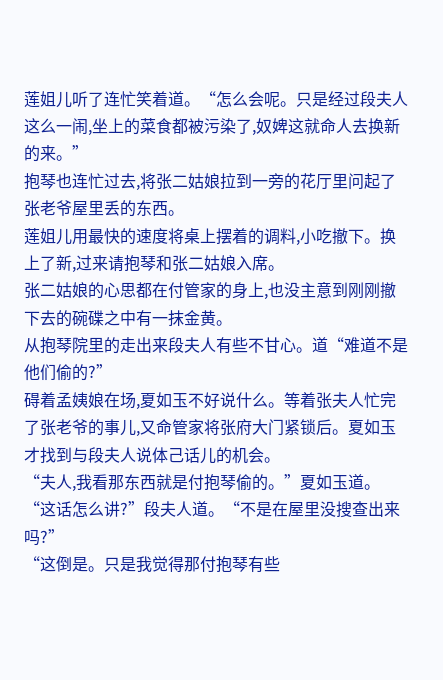莲姐儿听了连忙笑着道。“怎么会呢。只是经过段夫人这么一闹,坐上的菜食都被污染了,奴婢这就命人去换新的来。”
抱琴也连忙过去,将张二姑娘拉到一旁的花厅里问起了张老爷屋里丢的东西。
莲姐儿用最快的速度将桌上摆着的调料,小吃撤下。换上了新,过来请抱琴和张二姑娘入席。
张二姑娘的心思都在付管家的身上,也没主意到刚刚撤下去的碗碟之中有一抹金黄。
从抱琴院里的走出来段夫人有些不甘心。道“难道不是他们偷的?”
碍着孟姨娘在场,夏如玉不好说什么。等着张夫人忙完了张老爷的事儿,又命管家将张府大门紧锁后。夏如玉才找到与段夫人说体己话儿的机会。
“夫人,我看那东西就是付抱琴偷的。”夏如玉道。
“这话怎么讲?”段夫人道。“不是在屋里没搜查出来吗?”
“这倒是。只是我觉得那付抱琴有些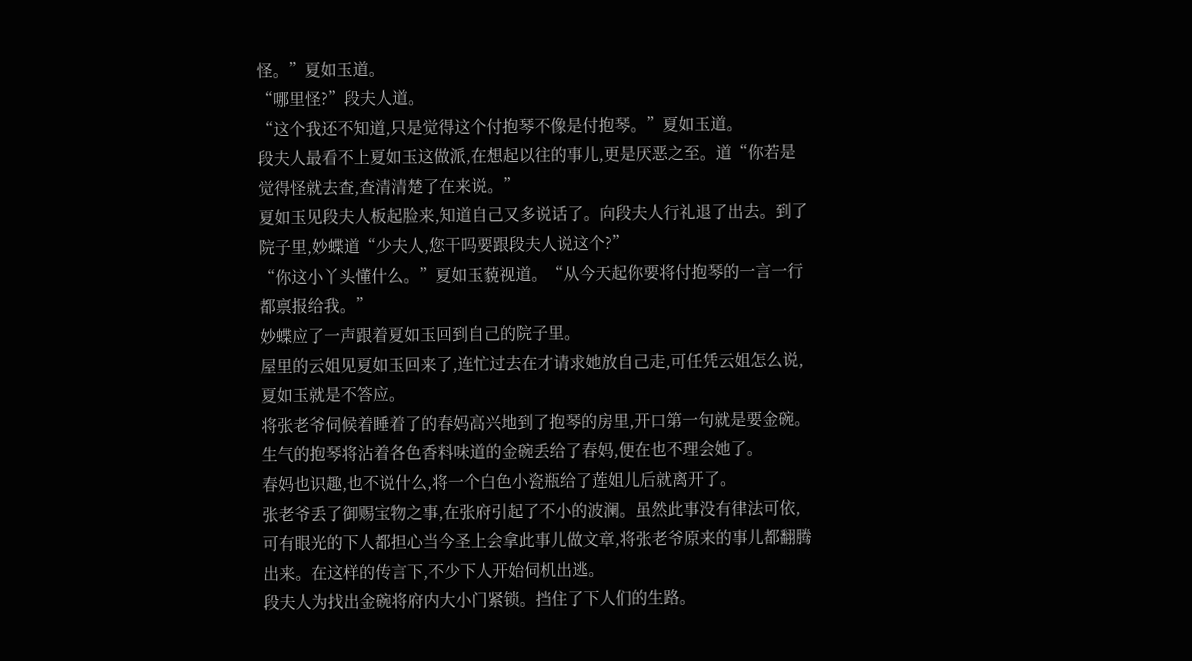怪。”夏如玉道。
“哪里怪?”段夫人道。
“这个我还不知道,只是觉得这个付抱琴不像是付抱琴。”夏如玉道。
段夫人最看不上夏如玉这做派,在想起以往的事儿,更是厌恶之至。道“你若是觉得怪就去查,查清清楚了在来说。”
夏如玉见段夫人板起脸来,知道自己又多说话了。向段夫人行礼退了出去。到了院子里,妙蝶道“少夫人,您干吗要跟段夫人说这个?”
“你这小丫头懂什么。”夏如玉藐视道。“从今天起你要将付抱琴的一言一行都禀报给我。”
妙蝶应了一声跟着夏如玉回到自己的院子里。
屋里的云姐见夏如玉回来了,连忙过去在才请求她放自己走,可任凭云姐怎么说,夏如玉就是不答应。
将张老爷伺候着睡着了的春妈高兴地到了抱琴的房里,开口第一句就是要金碗。生气的抱琴将沾着各色香料味道的金碗丢给了春妈,便在也不理会她了。
春妈也识趣,也不说什么,将一个白色小瓷瓶给了莲姐儿后就离开了。
张老爷丢了御赐宝物之事,在张府引起了不小的波澜。虽然此事没有律法可依,可有眼光的下人都担心当今圣上会拿此事儿做文章,将张老爷原来的事儿都翻腾出来。在这样的传言下,不少下人开始伺机出逃。
段夫人为找出金碗将府内大小门紧锁。挡住了下人们的生路。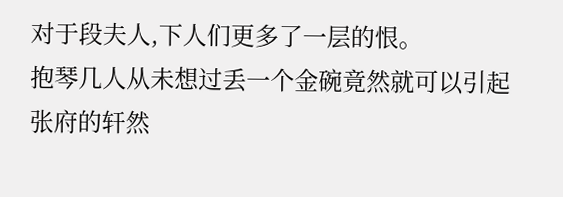对于段夫人,下人们更多了一层的恨。
抱琴几人从未想过丢一个金碗竟然就可以引起张府的轩然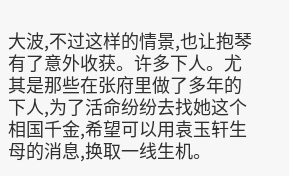大波,不过这样的情景,也让抱琴有了意外收获。许多下人。尤其是那些在张府里做了多年的下人,为了活命纷纷去找她这个相国千金,希望可以用袁玉轩生母的消息,换取一线生机。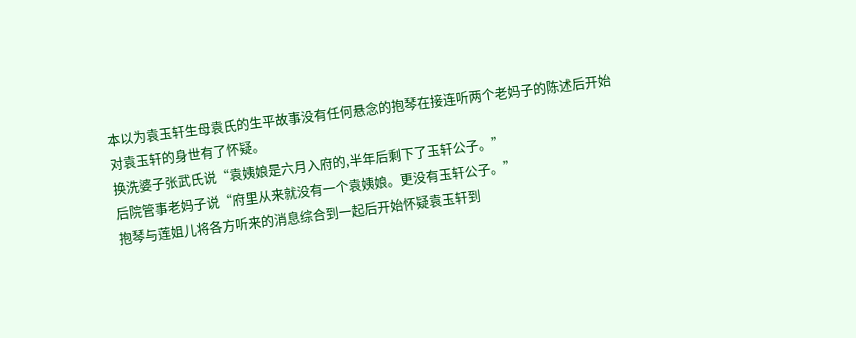本以为袁玉轩生母袁氏的生平故事没有任何悬念的抱琴在接连听两个老妈子的陈述后开始对袁玉轩的身世有了怀疑。
换洗婆子张武氏说“袁姨娘是六月入府的,半年后剩下了玉轩公子。”
后院管事老妈子说“府里从来就没有一个袁姨娘。更没有玉轩公子。”
抱琴与莲姐儿将各方听来的消息综合到一起后开始怀疑袁玉轩到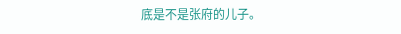底是不是张府的儿子。